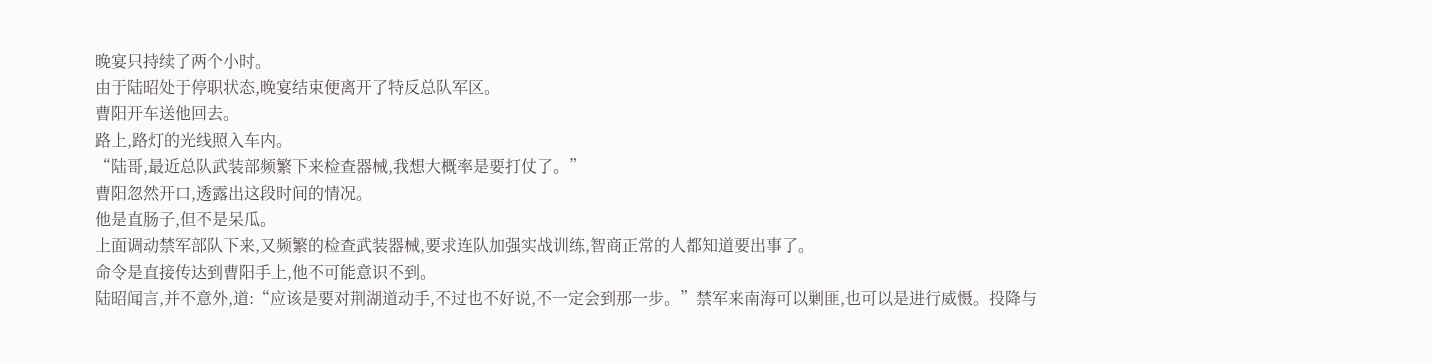晚宴只持续了两个小时。
由于陆昭处于停职状态,晚宴结束便离开了特反总队军区。
曹阳开车送他回去。
路上,路灯的光线照入车内。
“陆哥,最近总队武装部频繁下来检查器械,我想大概率是要打仗了。”
曹阳忽然开口,透露出这段时间的情况。
他是直肠子,但不是呆瓜。
上面调动禁军部队下来,又频繁的检查武装器械,要求连队加强实战训练,智商正常的人都知道要出事了。
命令是直接传达到曹阳手上,他不可能意识不到。
陆昭闻言,并不意外,道:“应该是要对荆湖道动手,不过也不好说,不一定会到那一步。”禁军来南海可以剿匪,也可以是进行威慑。投降与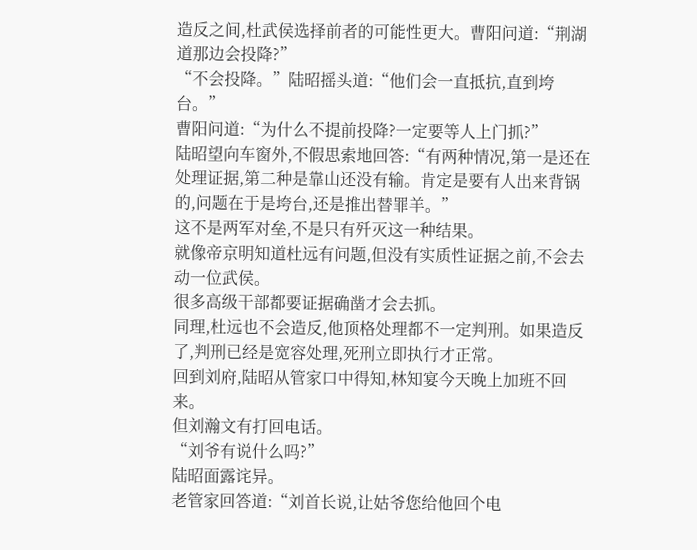造反之间,杜武侯选择前者的可能性更大。曹阳问道:“荆湖道那边会投降?”
“不会投降。”陆昭摇头道:“他们会一直抵抗,直到垮台。”
曹阳问道:“为什么不提前投降?一定要等人上门抓?”
陆昭望向车窗外,不假思索地回答:“有两种情况,第一是还在处理证据,第二种是靠山还没有输。肯定是要有人出来背锅的,问题在于是垮台,还是推出替罪羊。”
这不是两军对垒,不是只有歼灭这一种结果。
就像帝京明知道杜远有问题,但没有实质性证据之前,不会去动一位武侯。
很多高级干部都要证据确凿才会去抓。
同理,杜远也不会造反,他顶格处理都不一定判刑。如果造反了,判刑已经是宽容处理,死刑立即执行才正常。
回到刘府,陆昭从管家口中得知,林知宴今天晚上加班不回来。
但刘瀚文有打回电话。
“刘爷有说什么吗?”
陆昭面露诧异。
老管家回答道:“刘首长说,让姑爷您给他回个电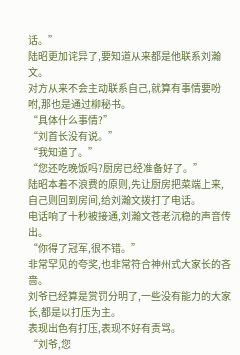话。”
陆昭更加诧异了,要知道从来都是他联系刘瀚文。
对方从来不会主动联系自己,就算有事情要吩咐,那也是通过柳秘书。
“具体什么事情?”
“刘首长没有说。”
“我知道了。”
“您还吃晚饭吗?厨房已经准备好了。”
陆昭本着不浪费的原则,先让厨房把菜端上来,自己则回到房间,给刘瀚文拨打了电话。
电话响了十秒被接通,刘瀚文苍老沉稳的声音传出。
“你得了冠军,很不错。”
非常罕见的夸奖,也非常符合神州式大家长的吝啬。
刘爷已经算是赏罚分明了,一些没有能力的大家长,都是以打压为主。
表现出色有打压,表现不好有责骂。
“刘爷,您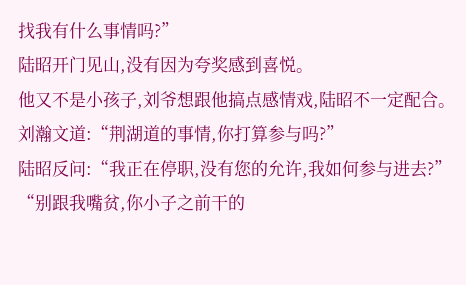找我有什么事情吗?”
陆昭开门见山,没有因为夸奖感到喜悦。
他又不是小孩子,刘爷想跟他搞点感情戏,陆昭不一定配合。
刘瀚文道:“荆湖道的事情,你打算参与吗?”
陆昭反问:“我正在停职,没有您的允许,我如何参与进去?”
“别跟我嘴贫,你小子之前干的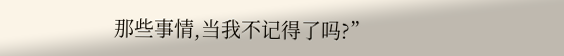那些事情,当我不记得了吗?”